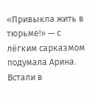«Привыкла жить в тюрьме!» — с лёгким сарказмом подумала Арина.
Встали в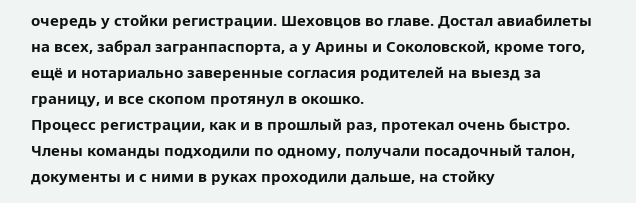очередь у стойки регистрации. Шеховцов во главе. Достал авиабилеты на всех, забрал загранпаспорта, а у Арины и Соколовской, кроме того, ещё и нотариально заверенные согласия родителей на выезд за границу, и все скопом протянул в окошко.
Процесс регистрации, как и в прошлый раз, протекал очень быстро. Члены команды подходили по одному, получали посадочный талон, документы и с ними в руках проходили дальше, на стойку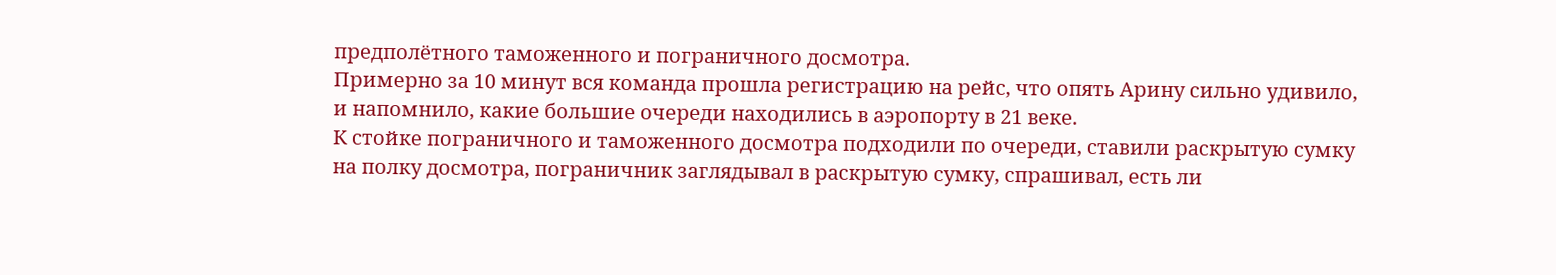предполётного таможенного и пограничного досмотра.
Примерно за 10 минут вся команда прошла регистрацию на рейс, что опять Арину сильно удивило, и напомнило, какие большие очереди находились в аэропорту в 21 веке.
К стойке пограничного и таможенного досмотра подходили по очереди, ставили раскрытую сумку на полку досмотра, пограничник заглядывал в раскрытую сумку, спрашивал, есть ли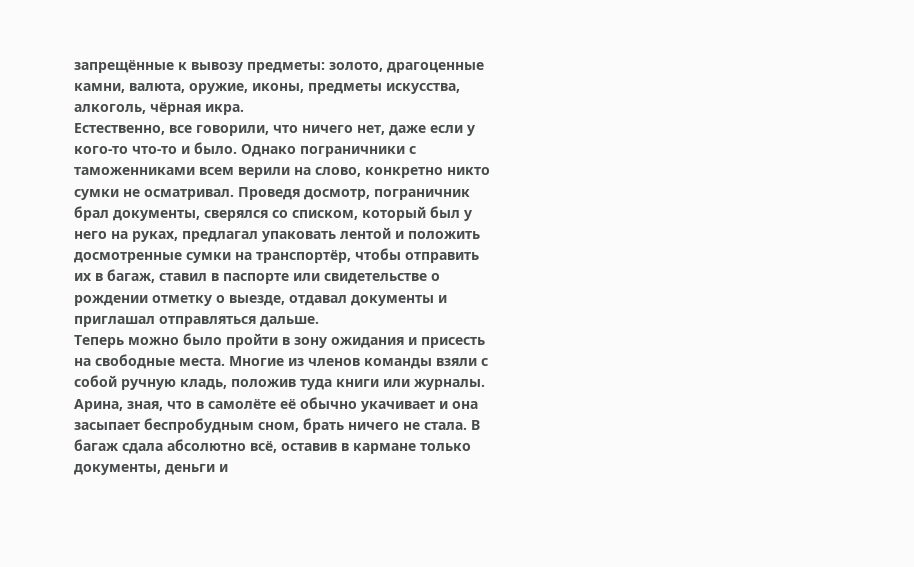запрещённые к вывозу предметы: золото, драгоценные камни, валюта, оружие, иконы, предметы искусства, алкоголь, чёрная икра.
Естественно, все говорили, что ничего нет, даже если у кого-то что-то и было. Однако пограничники с таможенниками всем верили на слово, конкретно никто сумки не осматривал. Проведя досмотр, пограничник брал документы, сверялся со списком, который был у него на руках, предлагал упаковать лентой и положить досмотренные сумки на транспортёр, чтобы отправить их в багаж, ставил в паспорте или свидетельстве о рождении отметку о выезде, отдавал документы и приглашал отправляться дальше.
Теперь можно было пройти в зону ожидания и присесть на свободные места. Многие из членов команды взяли с собой ручную кладь, положив туда книги или журналы. Арина, зная, что в самолёте её обычно укачивает и она засыпает беспробудным сном, брать ничего не стала. В багаж сдала абсолютно всё, оставив в кармане только документы, деньги и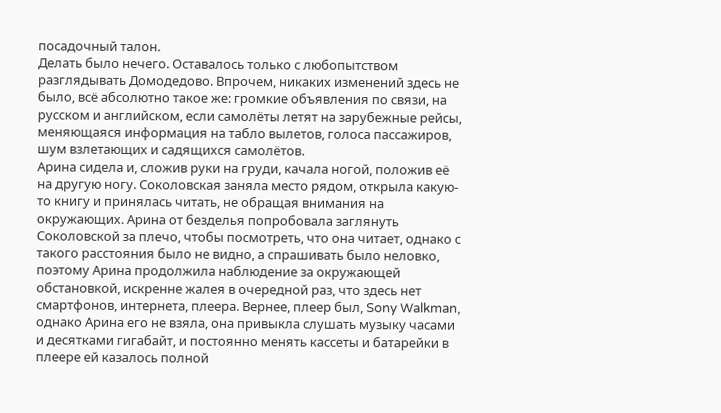посадочный талон.
Делать было нечего. Оставалось только с любопытством разглядывать Домодедово. Впрочем, никаких изменений здесь не было, всё абсолютно такое же: громкие объявления по связи, на русском и английском, если самолёты летят на зарубежные рейсы, меняющаяся информация на табло вылетов, голоса пассажиров, шум взлетающих и садящихся самолётов.
Арина сидела и, сложив руки на груди, качала ногой, положив её на другую ногу. Соколовская заняла место рядом, открыла какую-то книгу и принялась читать, не обращая внимания на окружающих. Арина от безделья попробовала заглянуть Соколовской за плечо, чтобы посмотреть, что она читает, однако с такого расстояния было не видно, а спрашивать было неловко, поэтому Арина продолжила наблюдение за окружающей обстановкой, искренне жалея в очередной раз, что здесь нет смартфонов, интернета, плеера. Вернее, плеер был, Sony Walkman, однако Арина его не взяла, она привыкла слушать музыку часами и десятками гигабайт, и постоянно менять кассеты и батарейки в плеере ей казалось полной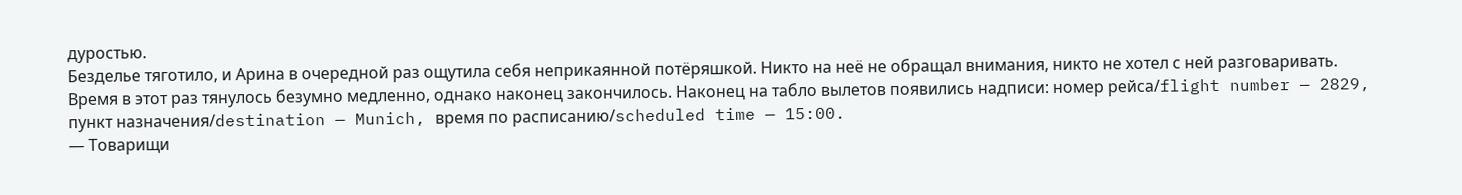дуростью.
Безделье тяготило, и Арина в очередной раз ощутила себя неприкаянной потёряшкой. Никто на неё не обращал внимания, никто не хотел с ней разговаривать. Время в этот раз тянулось безумно медленно, однако наконец закончилось. Наконец на табло вылетов появились надписи: номер рейса/flight number — 2829, пункт назначения/destination — Munich, время по расписанию/scheduled time — 15:00.
— Товарищи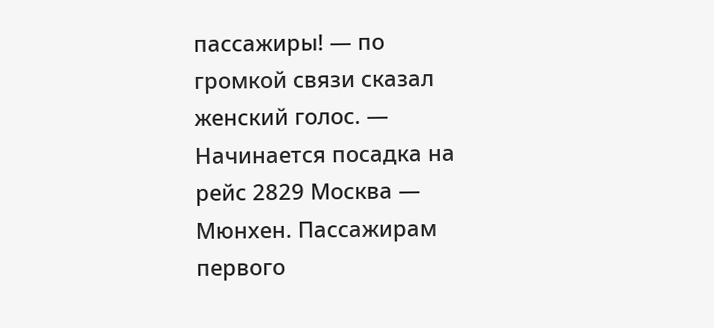пассажиры! — по громкой связи сказал женский голос. — Начинается посадка на рейс 2829 Москва — Мюнхен. Пассажирам первого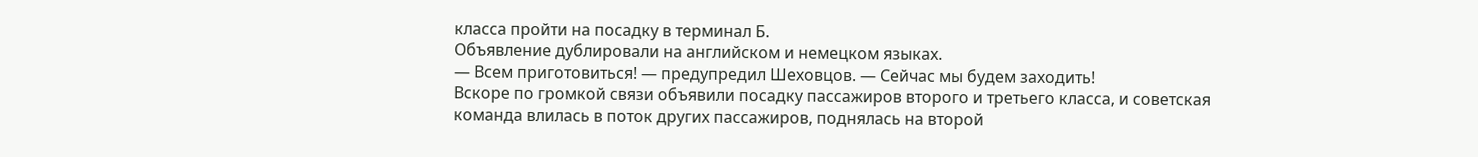класса пройти на посадку в терминал Б.
Объявление дублировали на английском и немецком языках.
— Всем приготовиться! — предупредил Шеховцов. — Сейчас мы будем заходить!
Вскоре по громкой связи объявили посадку пассажиров второго и третьего класса, и советская команда влилась в поток других пассажиров, поднялась на второй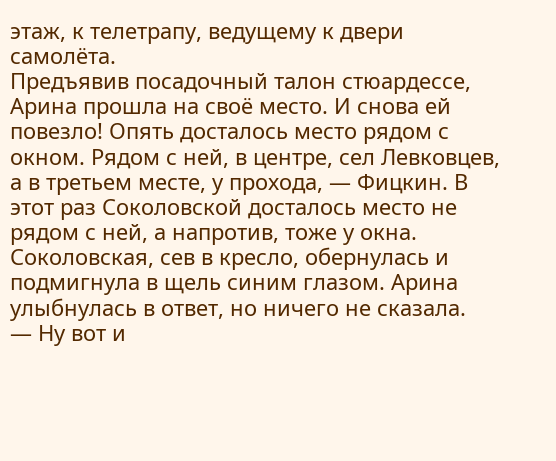этаж, к телетрапу, ведущему к двери самолёта.
Предъявив посадочный талон стюардессе, Арина прошла на своё место. И снова ей повезло! Опять досталось место рядом с окном. Рядом с ней, в центре, сел Левковцев, а в третьем месте, у прохода, — Фицкин. В этот раз Соколовской досталось место не рядом с ней, а напротив, тоже у окна. Соколовская, сев в кресло, обернулась и подмигнула в щель синим глазом. Арина улыбнулась в ответ, но ничего не сказала.
— Ну вот и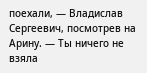поехали, — Владислав Сергеевич, посмотрев на Арину. — Ты ничего не взяла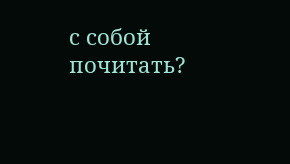с собой почитать?